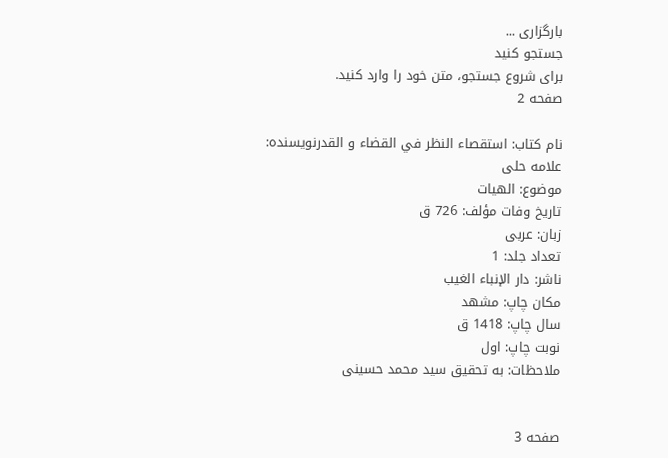بارگزاری ...
جستجو کنید
برای شروع جستجو، متن خود را وارد کنید.
صفحه 2

نام كتاب: استقصاء النظر في القضاء و القدرنويسنده: علامه حلى‌
موضوع: الهيات‌
تاريخ وفات مؤلف: 726 ق‌
زبان: عربى‌
تعداد جلد: 1
ناشر: دار الإنباء الغيب‌
مكان چاپ: مشهد
سال چاپ: 1418 ق‌
نوبت چاپ: اول‌
ملاحظات: به تحقيق سيد محمد حسينى‌


صفحه 3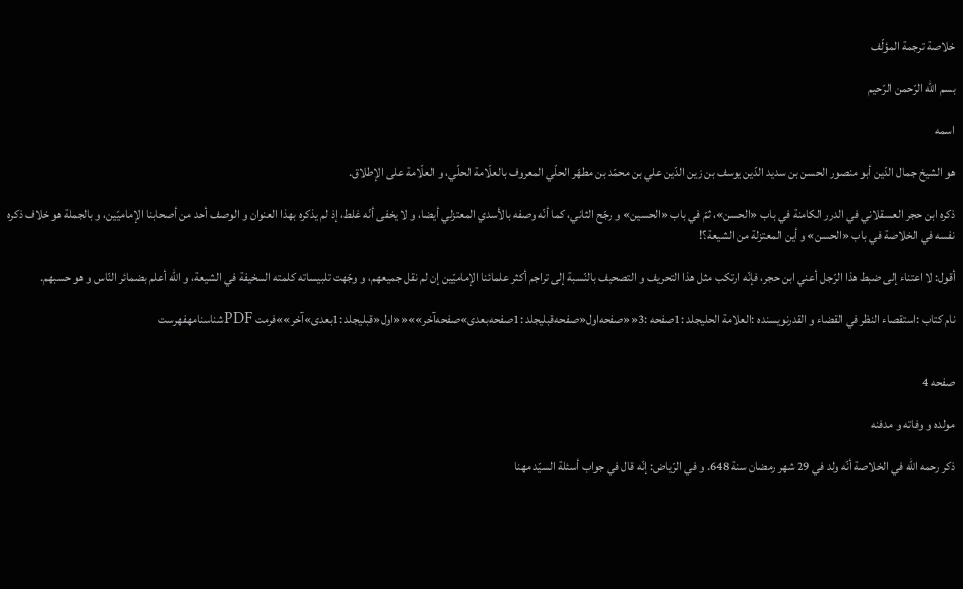خلاصة ترجمة المؤلّف‌

بسم اللّه الرّحمن الرّحيم‌

اسمه‌

هو الشيخ جمال الدّين أبو منصور الحسن بن سديد الدّين يوسف بن زين الدّين علي بن محمّد بن مطهّر الحلّي المعروف بالعلّامة الحلّي، و العلّامة على الإطلاق.

ذكره ابن حجر العسقلاني في الدرر الكامنة في باب «الحسن»، ثمّ في باب «الحسين» و رجّح الثاني، كما أنّه وصفه بالأسدي المعتزلي أيضا، و لا يخفى أنّه غلط، إذ لم يذكره بهذا العنوان و الوصف أحد من أصحابنا الإماميّين، و بالجملة هو خلاف ذكره نفسه في الخلاصة في باب «الحسن» و أين المعتزلة من الشيعة؟!

أقول: لا اعتناء إلى ضبط هذا الرّجل أعني ابن حجر، فإنّه ارتكب مثل هذا التحريف و التصحيف بالنّسبة إلى تراجم أكثر علمائنا الإماميّين إن لم نقل جميعهم، و وجّهت تلبيساته كلمته السخيفة في الشيعة، و اللّه أعلم بضمائر النّاس و هو حسبهم.

نام کتاب :استقصاء النظر في القضاء و القدرنویسنده :العلامة الحليجلد :1صفحه :3««صفحه‌اول«صفحه‌قبلیجلد :1صفحه‌بعدی»صفحه‌آخر»»««اول«قبلیجلد :1بعدی»آخر»»فرمت PDFشناسنامهفهرست


صفحه 4

مولده و وفاته و مدفنه‌

ذكر رحمه اللّه في الخلاصة أنّه ولد في 29 شهر رمضان سنة 648. و في الرّياض: إنّه قال في جواب أسئلة السيّد مهنا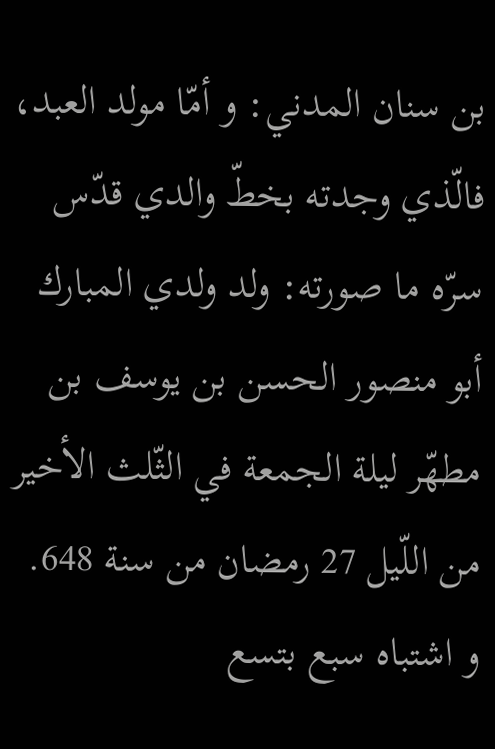بن سنان المدني: و أمّا مولد العبد، فالّذي وجدته بخطّ والدي قدّس سرّه ما صورته: ولد ولدي المبارك أبو منصور الحسن بن يوسف بن مطهّر ليلة الجمعة في الثّلث الأخير من اللّيل 27 رمضان من سنة 648. و اشتباه سبع بتسع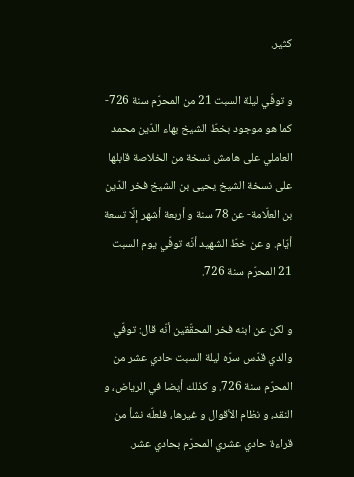كثير.

و توفّي ليلة السبت 21 من المحرّم سنة 726- كما هو موجود بخطّ الشيخ بهاء الدّين محمد العاملي على هامش نسخة من الخلاصة قابلها على نسخة الشيخ يحيى بن الشيخ فخر الدّين بن العلّامة- عن 78 سنة و أربعة أشهر إلّا تسعة أيّام. و عن خطّ الشهيد أنّه توفّي يوم السبت 21 المحرّم سنة 726.

و لكن عن ابنه فخر المحقّقين أنّه قال: توفّي والدي قدّس سرّه ليلة السبت حادي عشر من المحرّم سنة 726. و كذلك أيضا في الرياض، و النقد، و نظام الأقوال و غيرها، فلعلّه نشأ من قراءة حادي عشري المحرّم بحادي عشر.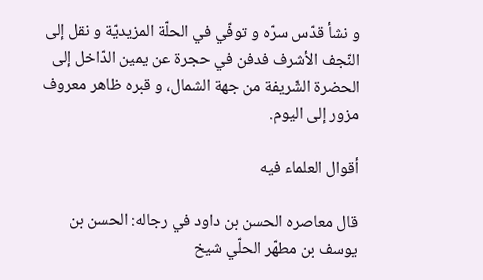و نشأ قدّس سرّه و توفّي في الحلّة المزيديّة و نقل إلى النّجف الأشرف فدفن في حجرة عن يمين الدّاخل إلى الحضرة الشّريفة من جهة الشمال، و قبره ظاهر معروف مزور إلى اليوم.

أقوال العلماء فيه‌

قال معاصره الحسن بن داود في رجاله: الحسن بن يوسف بن مطهّر الحلّي شيخ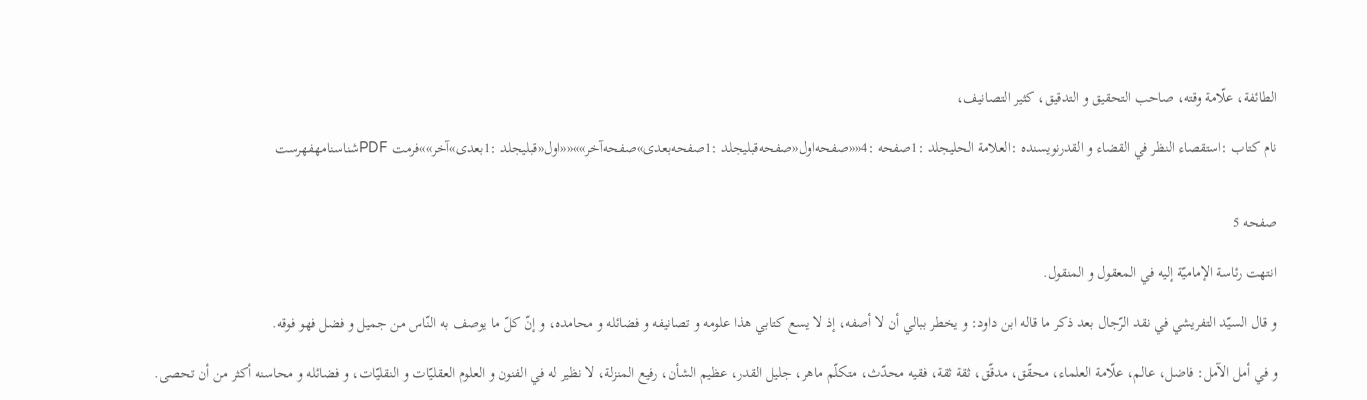الطائفة، علّامة وقته، صاحب التحقيق و التدقيق، كثير التصانيف،

نام کتاب :استقصاء النظر في القضاء و القدرنویسنده :العلامة الحليجلد :1صفحه :4««صفحه‌اول«صفحه‌قبلیجلد :1صفحه‌بعدی»صفحه‌آخر»»««اول«قبلیجلد :1بعدی»آخر»»فرمت PDFشناسنامهفهرست


صفحه 5

انتهت رئاسة الإماميّة إليه في المعقول و المنقول.

و قال السيّد التفريشي في نقد الرّجال بعد ذكر ما قاله ابن داود: و يخطر ببالي أن لا أصفه، إذ لا يسع كتابي هذا علومه و تصانيفه و فضائله و محامده، و إنّ كلّ ما يوصف به النّاس من جميل و فضل فهو فوقه.

و في أمل الآمل: فاضل، عالم، علّامة العلماء، محقّق، مدقّق، ثقة ثقة، فقيه محدّث، متكلّم ماهر، جليل القدر، عظيم الشأن، رفيع المنزلة، لا نظير له في الفنون و العلوم العقليّات و النقليّات، و فضائله و محاسنه أكثر من أن تحصى.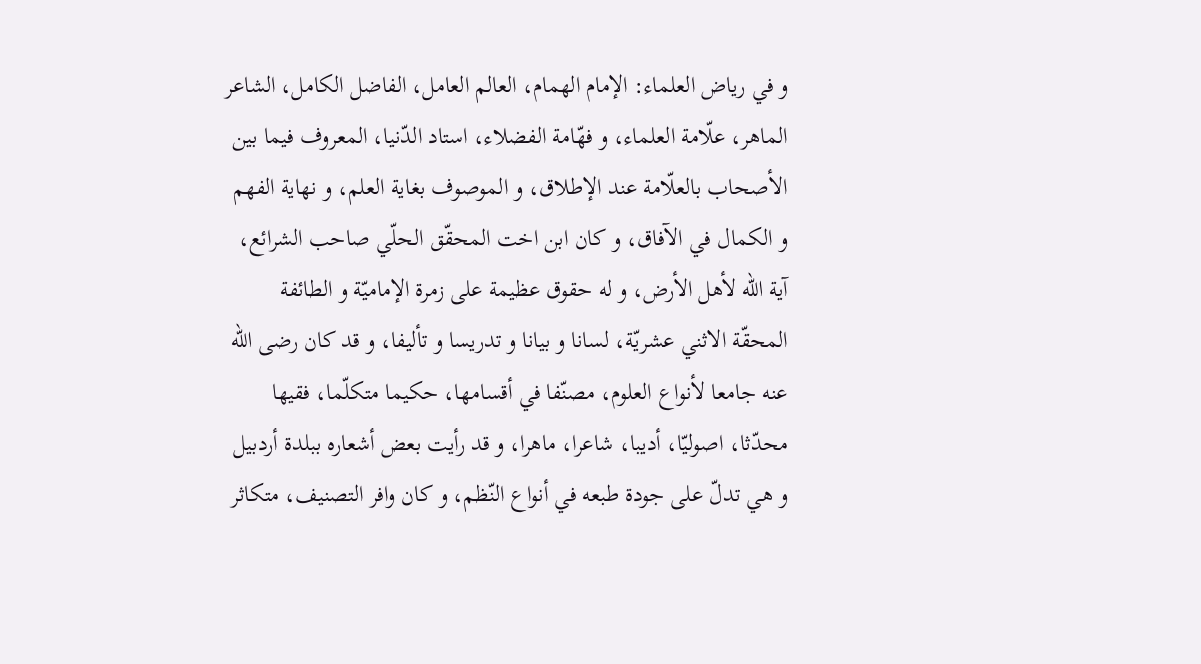و في رياض العلماء: الإمام الهمام، العالم العامل، الفاضل الكامل، الشاعر الماهر، علّامة العلماء، و فهّامة الفضلاء، استاد الدّنيا، المعروف فيما بين الأصحاب بالعلّامة عند الإطلاق، و الموصوف بغاية العلم، و نهاية الفهم و الكمال في الآفاق، و كان ابن اخت المحقّق الحلّي صاحب الشرائع، آية اللّه لأهل الأرض، و له حقوق عظيمة على زمرة الإماميّة و الطائفة المحقّة الاثني عشريّة، لسانا و بيانا و تدريسا و تأليفا، و قد كان رضى اللّه عنه جامعا لأنواع العلوم، مصنّفا في أقسامها، حكيما متكلّما، فقيها محدّثا، اصوليّا، أديبا، شاعرا، ماهرا، و قد رأيت بعض أشعاره ببلدة أردبيل و هي تدلّ على جودة طبعه في أنواع النّظم، و كان وافر التصنيف، متكاثر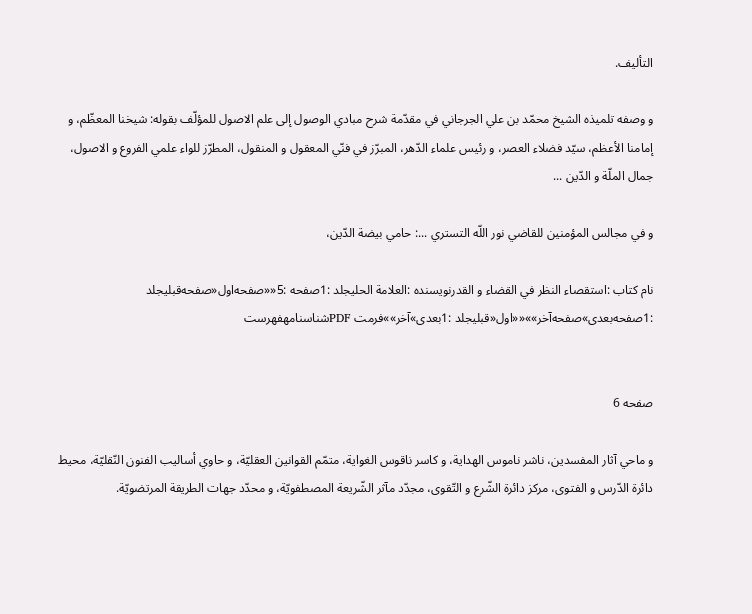التأليف.

و وصفه تلميذه الشيخ محمّد بن علي الجرجاني في مقدّمة شرح مبادي الوصول إلى علم الاصول للمؤلّف بقوله: شيخنا المعظّم، و إمامنا الأعظم، سيّد فضلاء العصر، و رئيس علماء الدّهر، المبرّز في فنّي المعقول و المنقول، المطرّز للواء علمي الفروع و الاصول، جمال الملّة و الدّين ...

و في مجالس المؤمنين للقاضي نور اللّه التستري ...: حامي بيضة الدّين،

نام کتاب :استقصاء النظر في القضاء و القدرنویسنده :العلامة الحليجلد :1صفحه :5««صفحه‌اول«صفحه‌قبلیجلد :1صفحه‌بعدی»صفحه‌آخر»»««اول«قبلیجلد :1بعدی»آخر»»فرمت PDFشناسنامهفهرست


صفحه 6

و ماحي آثار المفسدين، ناشر ناموس الهداية، و كاسر ناقوس الغواية، متمّم القوانين العقليّة، و حاوي أساليب الفنون النّقليّة، محيط دائرة الدّرس و الفتوى، مركز دائرة الشّرع و التّقوى، مجدّد مآثر الشّريعة المصطفويّة، و محدّد جهات الطريقة المرتضويّة.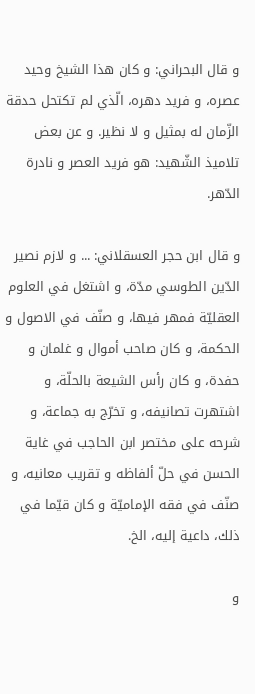و قال البحراني: و كان هذا الشيخ وحيد عصره، و فريد دهره، الّذي لم تكتحل حدقة الزّمان له بمثيل و لا نظير. و عن بعض تلاميذ الشّهيد: هو فريد العصر و نادرة الدّهر.

و قال ابن حجر العسقلاني: ... و لازم نصير الدّين الطوسي مدّة، و اشتغل في العلوم العقليّة فمهر فيها، و صنّف في الاصول و الحكمة، و كان صاحب أموال و غلمان و حفدة، و كان رأس الشيعة بالحلّة، و اشتهرت تصانيفه، و تخرّج به جماعة، و شرحه على مختصر ابن الحاجب في غاية الحسن في حلّ ألفاظه و تقريب معانيه، و صنّف في فقه الإماميّة و كان قيّما في ذلك، داعية إليه، الخ.

و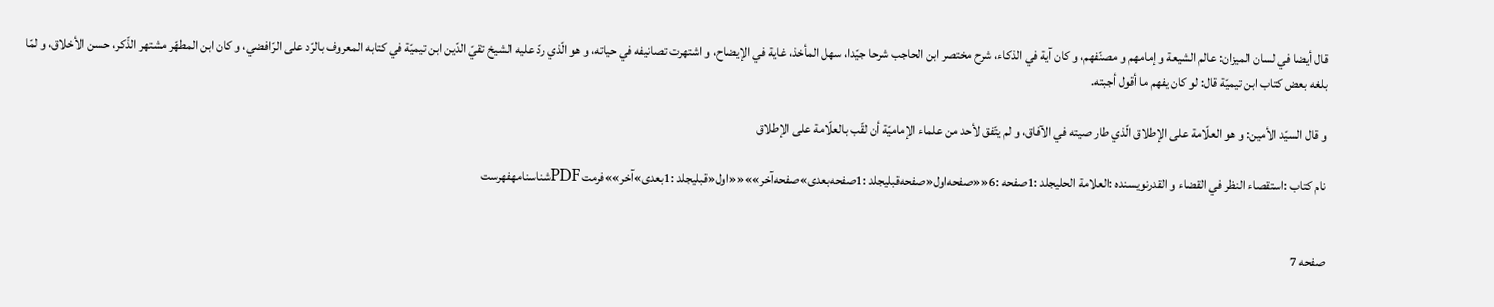قال أيضا في لسان الميزان: عالم الشيعة و إمامهم و مصنّفهم، و كان آية في الذكاء، شرح مختصر ابن الحاجب شرحا جيّدا، سهل المأخذ، غاية في الإيضاح، و اشتهرت تصانيفه في حياته، و هو الّذي ردّ عليه الشيخ تقيّ الدّين ابن تيميّة في كتابه المعروف بالرّد على الرّافضي، و كان ابن المطهّر مشتهر الذّكر، حسن الأخلاق، و لمّا بلغه بعض كتاب ابن تيميّة قال: لو كان يفهم ما أقول أجبته.

و قال السيّد الأمين: و هو العلّامة على الإطلاق الّذي طار صيته في الآفاق، و لم يتّفق لأحد من علماء الإماميّة أن لقّب بالعلّامة على الإطلاق‌

نام کتاب :استقصاء النظر في القضاء و القدرنویسنده :العلامة الحليجلد :1صفحه :6««صفحه‌اول«صفحه‌قبلیجلد :1صفحه‌بعدی»صفحه‌آخر»»««اول«قبلیجلد :1بعدی»آخر»»فرمت PDFشناسنامهفهرست


صفحه 7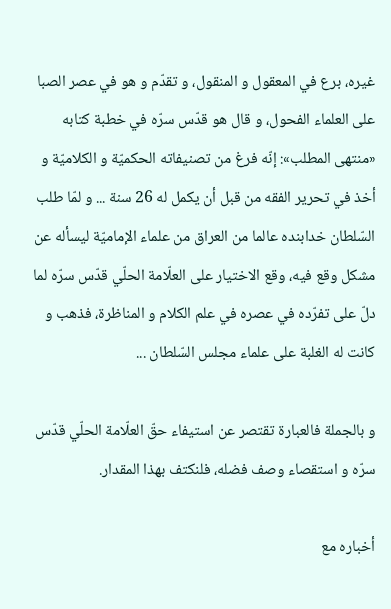غيره، برع في المعقول و المنقول، و تقدّم و هو في عصر الصبا على العلماء الفحول، و قال هو قدّس سرّه في خطبة كتابه «منتهى المطلب»: إنّه فرغ من تصنيفاته الحكميّة و الكلاميّة و أخذ في تحرير الفقه من قبل أن يكمل له 26 سنة ... و لمّا طلب السّلطان خدابنده عالما من العراق من علماء الإماميّة ليسأله عن مشكل وقع فيه، وقع الاختيار على العلّامة الحلّي قدّس سرّه لما دلّ على تفرّده في عصره في علم الكلام و المناظرة، فذهب و كانت له الغلبة على علماء مجلس السّلطان ...

و بالجملة فالعبارة تقتصر عن استيفاء حقّ العلّامة الحلّي قدّس سرّه و استقصاء وصف فضله، فلنكتف بهذا المقدار.

أخباره مع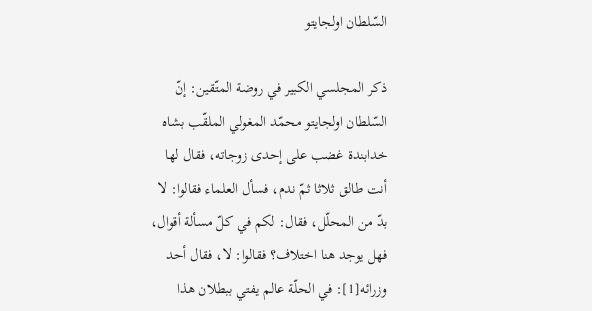السّلطان اولجايتو

ذكر المجلسي الكبير في روضة المتّقين: إنّ السّلطان اولجايتو محمّد المغولي الملقّب بشاه خدابندة غضب على إحدى زوجاته، فقال لها أنت طالق ثلاثا ثمّ ندم، فسأل العلماء فقالوا: لا بدّ من المحلّل، فقال: لكم في كلّ مسألة أقوال، فهل يوجد هنا اختلاف؟ فقالوا: لا، فقال أحد وزرائه‌[1]: في الحلّة عالم يفتي ببطلان هذا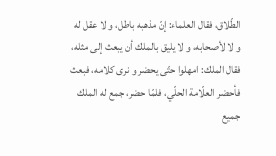الطّلاق، فقال العلماء: إنّ مذهبه باطل، و لا عقل له و لا لأصحابه، و لا يليق بالملك أن يبعث إلى مثله، فقال الملك: امهلوا حتّى يحضر و نرى كلامه، فبعث فأحضر العلّامة الحلّي، فلمّا حضر، جمع له الملك جميع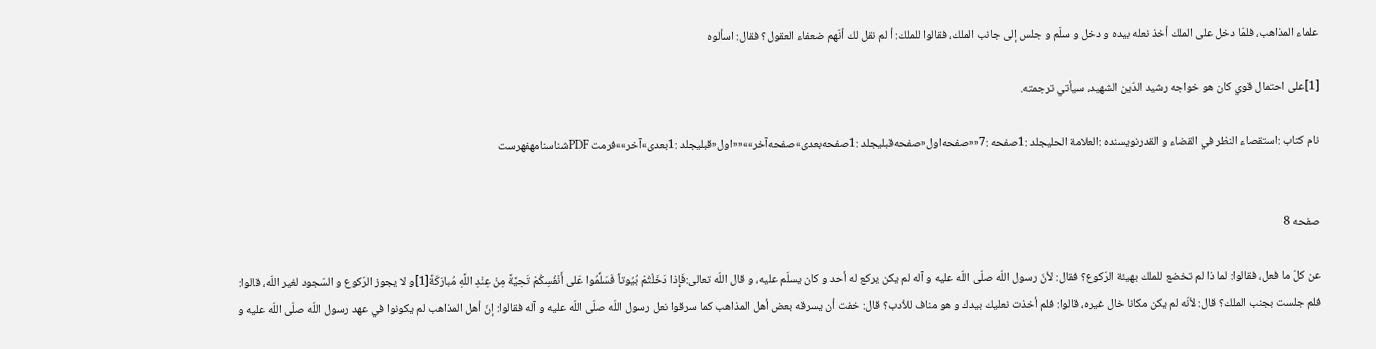علماء المذاهب، فلمّا دخل على الملك أخذ نعله بيده و دخل و سلّم و جلس إلى جانب الملك، فقالوا للملك: أ لم نقل لك أنّهم ضعفاء العقول؟ فقال: اسألوه‌

[1]على احتمال قوي كان هو خواجه رشيد الدّين الشهيد، سيأتي ترجمته.

نام کتاب :استقصاء النظر في القضاء و القدرنویسنده :العلامة الحليجلد :1صفحه :7««صفحه‌اول«صفحه‌قبلیجلد :1صفحه‌بعدی»صفحه‌آخر»»««اول«قبلیجلد :1بعدی»آخر»»فرمت PDFشناسنامهفهرست


صفحه 8

عن كلّ ما فعل، فقالوا: لما ذا لم تخضع للملك بهيئة الرّكوع؟ فقال: لأنّ رسول اللّه صلّى اللّه عليه و آله لم يكن يركع له أحد و كان يسلّم عليه، و قال اللّه تعالى:فَإِذا دَخَلْتُمْ بُيُوتاً فَسَلِّمُوا عَلى‌ أَنْفُسِكُمْ تَحِيَّةً مِنْ عِنْدِ اللَّهِ مُبارَكَةً[1]و لا يجوز الرّكوع و السّجود لغير اللّه، قالوا: فلم جلست بجنب الملك؟ قال: لأنّه لم يكن مكانا خال غيره، قالوا: فلم أخذت نعليك بيدك و هو مناف للأدب؟ قال: خفت أن يسرقه بعض أهل المذاهب كما سرقوا نعل رسول اللّه صلّى اللّه عليه و آله فقالوا: إنّ أهل المذاهب لم يكونوا في عهد رسول اللّه صلّى اللّه عليه و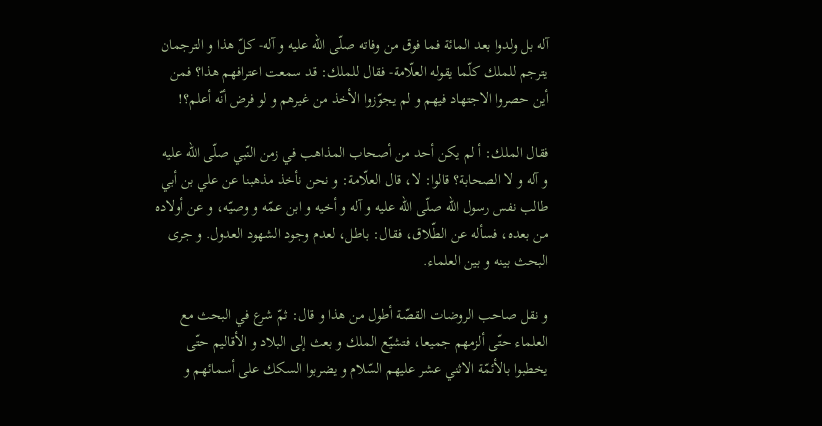آله بل ولدوا بعد المائة فما فوق من وفاته صلّى اللّه عليه و آله- كلّ هذا و الترجمان يترجم للملك كلّما يقوله العلّامة- فقال للملك: قد سمعت اعترافهم هذا؟ فمن أين حصروا الاجتهاد فيهم و لم يجوّزوا الأخذ من غيرهم و لو فرض أنّه أعلم؟!

فقال الملك: أ لم يكن أحد من أصحاب المذاهب في زمن النّبي صلّى اللّه عليه و آله و لا الصحابة؟ قالوا: لا، قال العلّامة: و نحن نأخذ مذهبنا عن علي بن أبي طالب نفس رسول اللّه صلّى اللّه عليه و آله و أخيه و ابن عمّه و وصيّه، و عن أولاده من بعده، فسأله عن الطّلاق، فقال: باطل، لعدم وجود الشهود العدول. و جرى البحث بينه و بين العلماء.

و نقل صاحب الروضات القصّة أطول من هذا و قال: ثمّ شرع في البحث مع العلماء حتّى ألزمهم جميعا، فتشيّع الملك و بعث إلى البلاد و الأقاليم حتّى يخطبوا بالأئمّة الاثني عشر عليهم السّلام و يضربوا السكك على أسمائهم و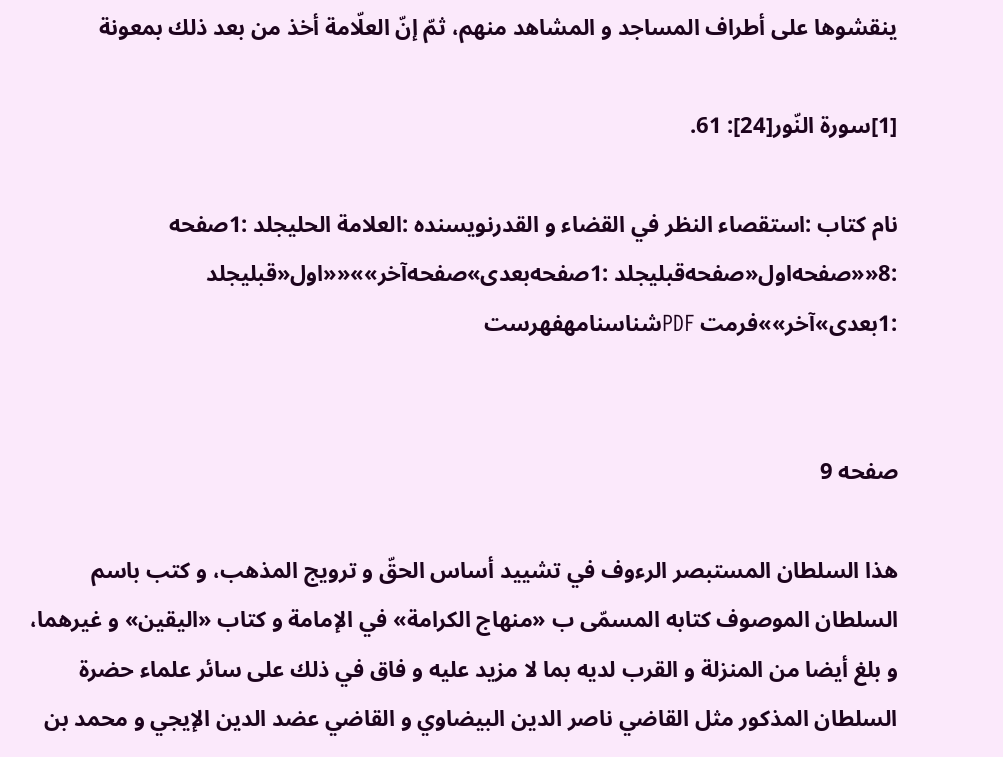ينقشوها على أطراف المساجد و المشاهد منهم، ثمّ إنّ العلّامة أخذ من بعد ذلك بمعونة

[1]سورة النّور[24]: 61.

نام کتاب :استقصاء النظر في القضاء و القدرنویسنده :العلامة الحليجلد :1صفحه :8««صفحه‌اول«صفحه‌قبلیجلد :1صفحه‌بعدی»صفحه‌آخر»»««اول«قبلیجلد :1بعدی»آخر»»فرمت PDFشناسنامهفهرست


صفحه 9

هذا السلطان المستبصر الرءوف في تشييد أساس الحقّ و ترويج المذهب، و كتب باسم السلطان الموصوف كتابه المسمّى ب «منهاج الكرامة» في الإمامة و كتاب «اليقين» و غيرهما، و بلغ أيضا من المنزلة و القرب لديه بما لا مزيد عليه و فاق في ذلك على سائر علماء حضرة السلطان المذكور مثل القاضي ناصر الدين البيضاوي و القاضي عضد الدين الإيجي و محمد بن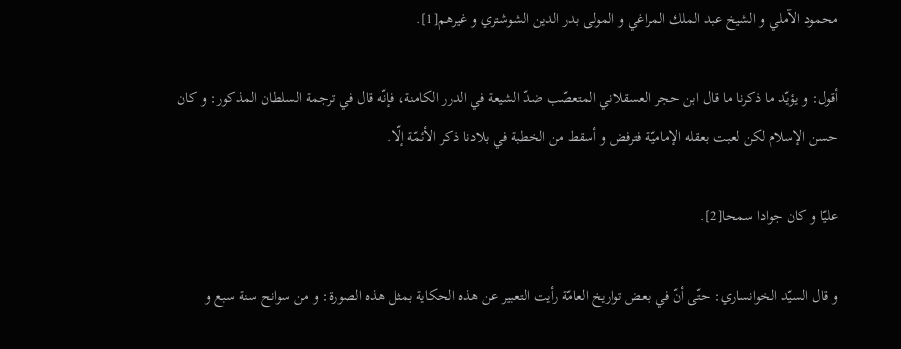محمود الآملي و الشيخ عبد الملك المراغي و المولى بدر الدين الشوشتري و غيرهم‌[1].

أقول: و يؤيّد ما ذكرنا ما قال ابن حجر العسقلاني المتعصّب ضدّ الشيعة في الدرر الكامنة، فإنّه قال في ترجمة السلطان المذكور: و كان حسن الإسلام لكن لعبت بعقله الإماميّة فترفض و أسقط من الخطبة في بلادنا ذكر الأئمّة إلّا.

عليّا و كان جوادا سمحا[2].

و قال السيّد الخوانساري: حتّى أنّ في بعض تواريخ العامّة رأيت التعبير عن هذه الحكاية بمثل هذه الصورة: و من سوانح سنة سبع و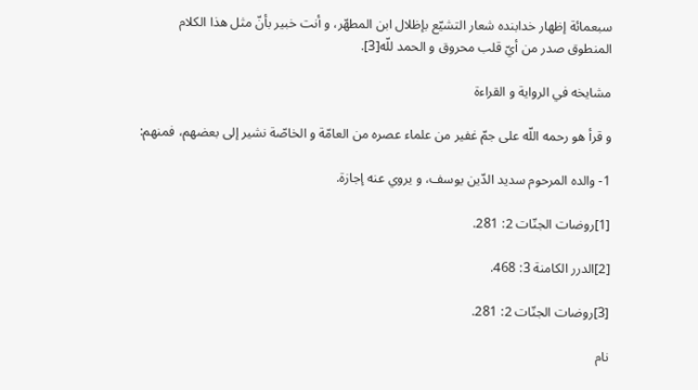سبعمائة إظهار خدابنده شعار التشيّع بإظلال ابن المطهّر، و أنت خبير بأنّ مثل هذا الكلام المنطوق صدر من أيّ قلب محروق و الحمد للّه‌[3].

مشايخه في الرواية و القراءة

و قرأ هو رحمه اللّه على جمّ غفير من علماء عصره من العامّة و الخاصّة نشير إلى بعضهم، فمنهم:

1- والده المرحوم سديد الدّين يوسف، و يروي عنه إجازة.

[1]روضات الجنّات 2: 281.

[2]الدرر الكامنة 3: 468.

[3]روضات الجنّات 2: 281.

نام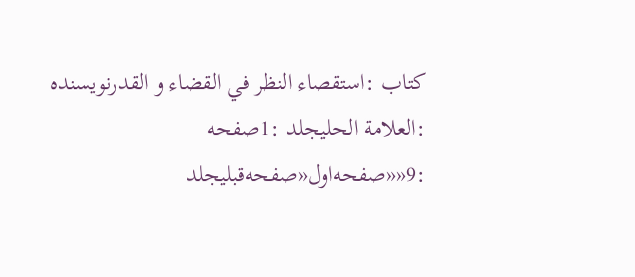کتاب :استقصاء النظر في القضاء و القدرنویسنده :العلامة الحليجلد :1صفحه :9««صفحه‌اول«صفحه‌قبلیجلد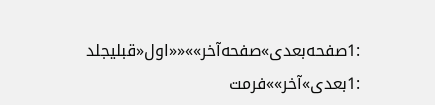:1صفحه‌بعدی»صفحه‌آخر»»««اول«قبلیجلد :1بعدی»آخر»»فرمت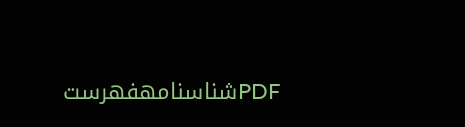PDFشناسنامهفهرست